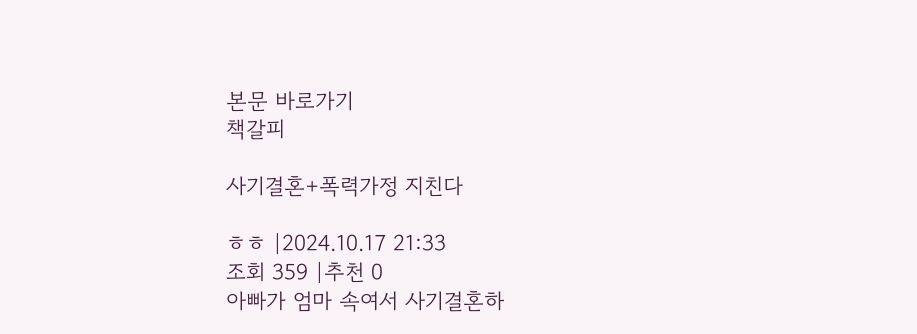본문 바로가기
책갈피

사기결혼+폭력가정 지친다

ㅎㅎ |2024.10.17 21:33
조회 359 |추천 0
아빠가 엄마 속여서 사기결혼하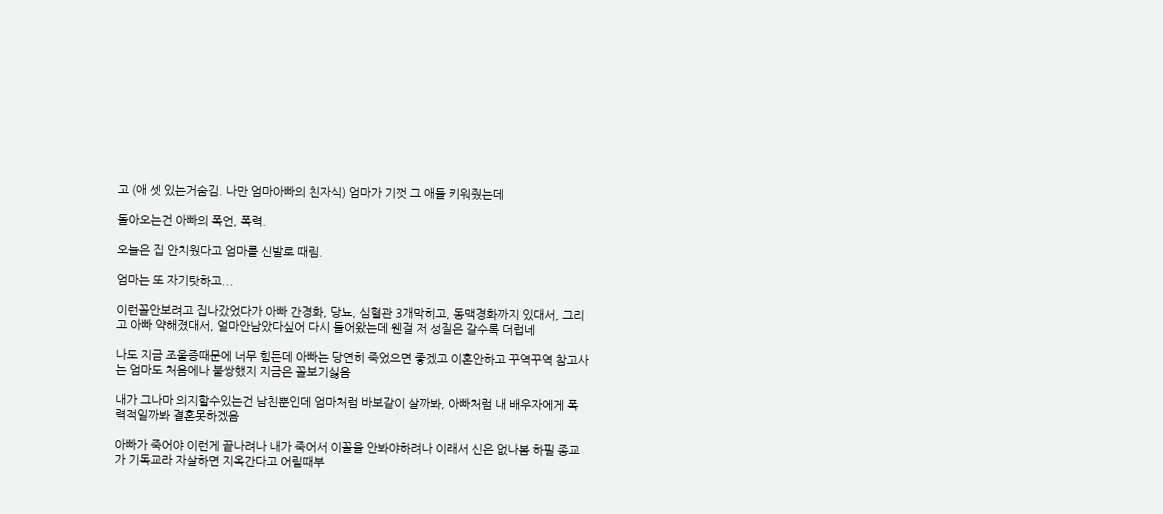고 (애 셋 있는거숨김. 나만 엄마아빠의 친자식) 엄마가 기껏 그 애들 키워줬는데

돌아오는건 아빠의 폭언, 폭력.

오늘은 집 안치웠다고 엄마를 신발로 때림.

엄마는 또 자기탓하고...

이런꼴안보려고 집나갔었다가 아빠 간경화, 당뇨, 심혈관 3개막히고, 동맥경화까지 있대서, 그리고 아빠 약해졌대서, 얼마안남았다싶어 다시 들어왔는데 웬걸 저 성질은 갈수록 더럽네

나도 지금 조울증때문에 너무 힘든데 아빠는 당연히 죽었으면 좋겠고 이혼안하고 꾸역꾸역 참고사는 엄마도 처음에나 불쌍했지 지금은 꼴보기싫음

내가 그나마 의지할수있는건 남친뿐인데 엄마처럼 바보같이 살까봐, 아빠처럼 내 배우자에게 폭력적일까봐 결혼못하겠음

아빠가 죽어야 이런게 끝나려나 내가 죽어서 이꼴을 안봐야하려나 이래서 신은 없나봄 하필 종교가 기독교라 자살하면 지옥간다고 어릴때부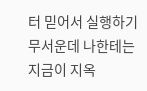터 믿어서 실행하기 무서운데 나한테는 지금이 지옥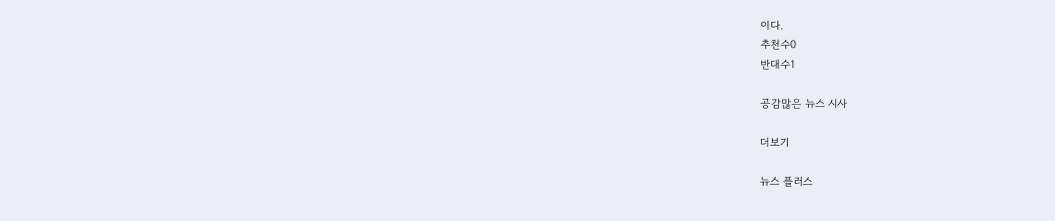이다.
추천수0
반대수1

공감많은 뉴스 시사

더보기

뉴스 플러스